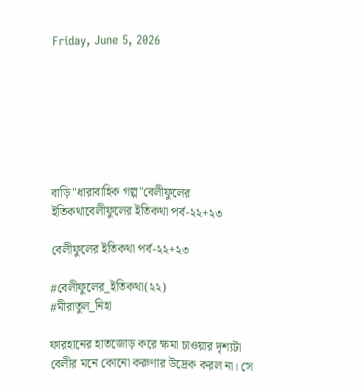Friday, June 5, 2026







বাড়ি"ধারাবাহিক গল্প"বেলীফুলের ইতিকথাবেলীফুলের ইতিকথা পর্ব-২২+২৩

বেলীফুলের ইতিকথা পর্ব-২২+২৩

#বেলীফুলের_ইতিকথা(২২)
#মীরাতুল_নিহা

ফারহানের হাতজোড় করে ক্ষমা চাওয়ার দৃশ্যটা বেলীর মনে কোনো করুণার উদ্রেক করল না। সে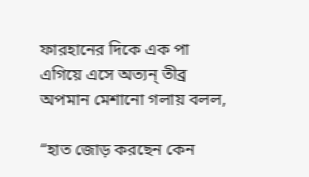ফারহানের দিকে এক পা এগিয়ে এসে অত্যন্ তীব্র অপমান মেশানো গলায় বলল,

“হাত জোড় করছেন কেন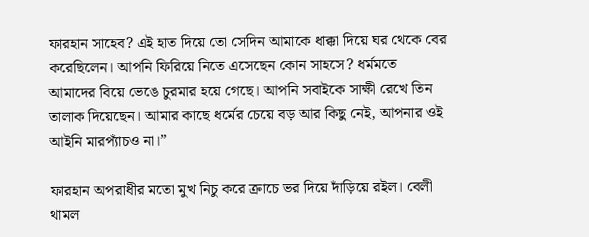ফারহান সাহেব? এই হাত দিয়ে তো সেদিন আমাকে ধাক্কা দিয়ে ঘর থেকে বের করেছিলেন। আপনি ফিরিয়ে নিতে এসেছেন কোন সাহসে? ধর্মমতে আমাদের বিয়ে ভেঙে চুরমার হয়ে গেছে। আপনি সবাইকে সাক্ষী রেখে তিন তালাক দিয়েছেন। আমার কাছে ধর্মের চেয়ে বড় আর কিছু নেই, আপনার ওই আইনি মারপ্যাঁচও না।”

ফারহান অপরাধীর মতো মুখ নিচু করে ক্রাচে ভর দিয়ে দাঁড়িয়ে রইল। বেলী থামল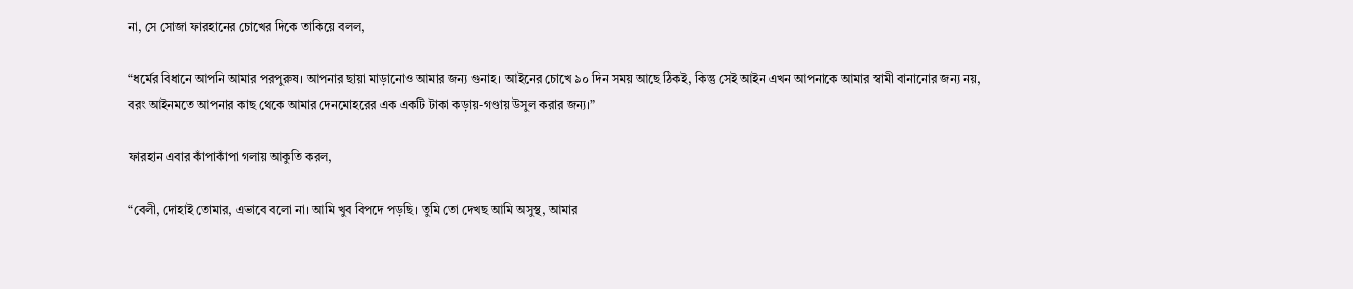না, সে সোজা ফারহানের চোখের দিকে তাকিয়ে বলল,

“ধর্মের বিধানে আপনি আমার পরপুরুষ। আপনার ছায়া মাড়ানোও আমার জন্য গুনাহ। আইনের চোখে ৯০ দিন সময় আছে ঠিকই, কিন্তু সেই আইন এখন আপনাকে আমার স্বামী বানানোর জন্য নয়, বরং আইনমতে আপনার কাছ থেকে আমার দেনমোহরের এক একটি টাকা কড়ায়-গণ্ডায় উসুল করার জন্য।”

ফারহান এবার কাঁপাকাঁপা গলায় আকুতি করল,

“বেলী, দোহাই তোমার, এভাবে বলো না। আমি খুব বিপদে পড়ছি। তুমি তো দেখছ আমি অসুস্থ, আমার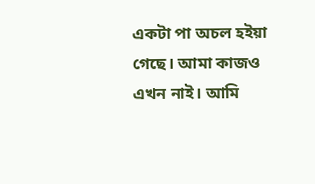একটা পা অচল হইয়া গেছে। আমা কাজও এখন নাই। আমি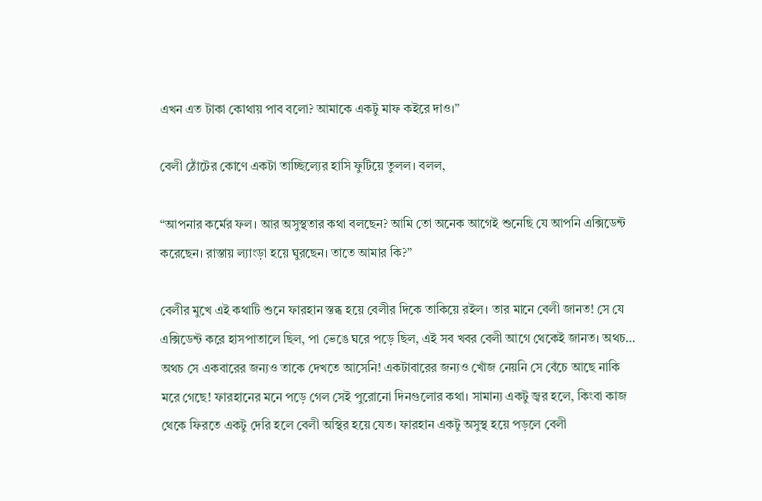এখন এত টাকা কোথায় পাব বলো? আমাকে একটু মাফ কইরে দাও।”

বেলী ঠোঁটের কোণে একটা তাচ্ছিল্যের হাসি ফুটিয়ে তুলল। বলল,

“আপনার কর্মের ফল। আর অসুস্থতার কথা বলছেন? আমি তো অনেক আগেই শুনেছি যে আপনি এক্সিডেন্ট করেছেন। রাস্তায় ল্যাংড়া হয়ে ঘুরছেন। তাতে আমার কি?”

বেলীর মুখে এই কথাটি শুনে ফারহান স্তব্ধ হয়ে বেলীর দিকে তাকিয়ে রইল। তার মানে বেলী জানত! সে যে এক্সিডেন্ট করে হাসপাতালে ছিল, পা ভেঙে ঘরে পড়ে ছিল, এই সব খবর বেলী আগে থেকেই জানত। অথচ… অথচ সে একবারের জন্যও তাকে দেখতে আসেনি! একটাবারের জন্যও খোঁজ নেয়নি সে বেঁচে আছে নাকি মরে গেছে! ফারহানের মনে পড়ে গেল সেই পুরোনো দিনগুলোর কথা। সামান্য একটু জ্বর হলে, কিংবা কাজ থেকে ফিরতে একটু দেরি হলে বেলী অস্থির হয়ে যেত। ফারহান একটু অসুস্থ হয়ে পড়লে বেলী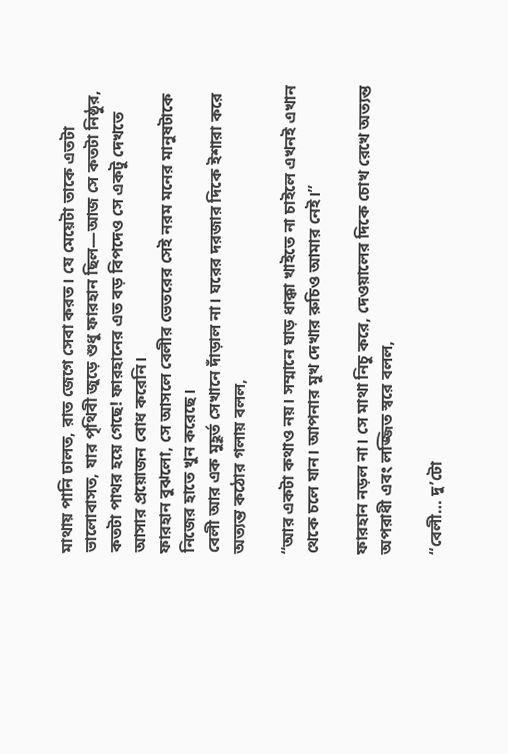মাথায় পানি ঢালত, রাত জেগে সেবা করত। যে মেয়েটা তাকে এতটা ভালোবাসত, যার পৃথিবী জুড়ে শুধু ফারহান ছিল—আজ সে কতটা নিষ্ঠুর, কতটা পাথর হয়ে গেছে! ফারহানের এত বড় বিপদেও সে একটু দেখতে আসার প্রয়োজন বোধ করেনি।
ফারহান বুঝলো, সে আসলে বেলীর ভেতরের সেই নরম মনের মানুষটাকে নিজের হাতে খুন করেছে।
বেলী আর এক মুহূর্ত সেখানে দাঁড়াল না। ঘরের দরজার দিকে ইশারা করে অত্যন্ত কঠোর গলায় বলল,

“আর একটা কথাও নয়। সম্মানে ঘাড় ধাক্কা খাইতে না চাইলে এখনই এখান থেকে চলে যান। আপনার মুখ দেখার রুচিও আমার নেই।”

ফারহান নড়ল না। সে মাথা নিচু করে, দেওয়ালের দিকে চোখ রেখে অত্যন্ত অপরাধী এবং লজ্জিত স্বরে বলল,

“বেলী… দু’টো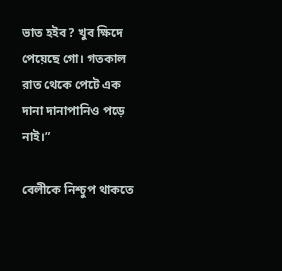ভাত হইব? খুব ক্ষিদে পেয়েছে গো। গতকাল রাত থেকে পেটে এক দানা দানাপানিও পড়ে নাই।”

বেলীকে নিশ্চুপ থাকতে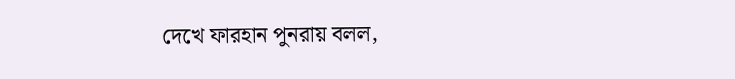দেখে ফারহান পুনরায় বলল,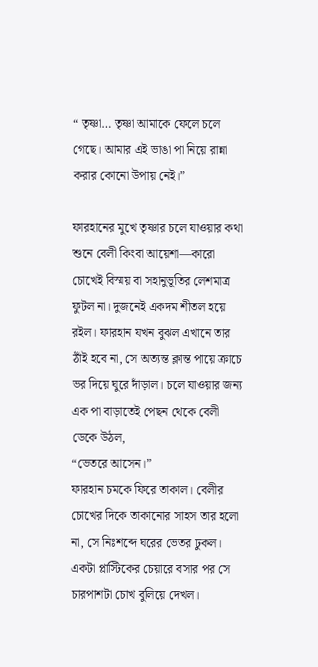“ তৃষ্ণা… তৃষ্ণা আমাকে ফেলে চলে গেছে। আমার এই ভাঙা পা নিয়ে রান্না করার কোনো উপায় নেই।”

ফারহানের মুখে তৃষ্ণার চলে যাওয়ার কথা শুনে বেলী কিংবা আয়েশা—কারো চোখেই বিস্ময় বা সহানুভূতির লেশমাত্র ফুটল না। দুজনেই একদম শীতল হয়ে রইল। ফারহান যখন বুঝল এখানে তার ঠাঁই হবে না, সে অত্যন্ত ক্লান্ত পায়ে ক্রাচে ভর দিয়ে ঘুরে দাঁড়াল। চলে যাওয়ার জন্য এক পা বাড়াতেই পেছন থেকে বেলী ডেকে উঠল,
“ভেতরে আসেন।”
ফারহান চমকে ফিরে তাকাল। বেলীর চোখের দিকে তাকানোর সাহস তার হলো না, সে নিঃশব্দে ঘরের ভেতর ঢুকল। একটা প্লাস্টিকের চেয়ারে বসার পর সে চারপাশটা চোখ বুলিয়ে দেখল।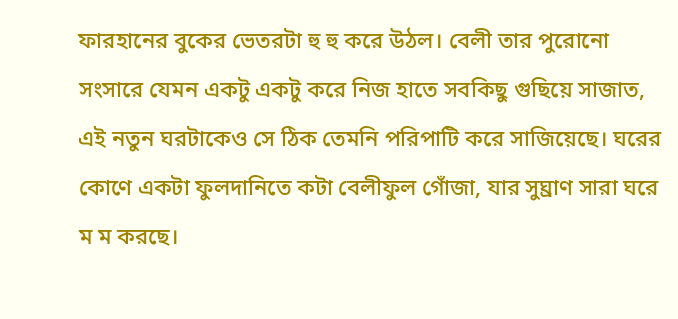ফারহানের বুকের ভেতরটা হু হু করে উঠল। বেলী তার পুরোনো সংসারে যেমন একটু একটু করে নিজ হাতে সবকিছু গুছিয়ে সাজাত, এই নতুন ঘরটাকেও সে ঠিক তেমনি পরিপাটি করে সাজিয়েছে। ঘরের কোণে একটা ফুলদানিতে কটা বেলীফুল গোঁজা, যার সুঘ্রাণ সারা ঘরে ম ম করছে।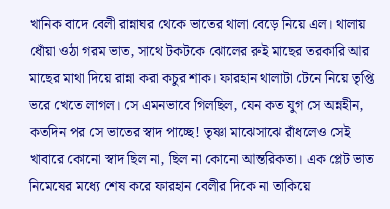খানিক বাদে বেলী রান্নাঘর থেকে ভাতের থালা বেড়ে নিয়ে এল। থালায় ধোঁয়া ওঠা গরম ভাত, সাথে টকটকে ঝোলের রুই মাছের তরকারি আর মাছের মাথা দিয়ে রান্না করা কচুর শাক। ফারহান থালাটা টেনে নিয়ে তৃপ্তি ভরে খেতে লাগল। সে এমনভাবে গিলছিল, যেন কত যুগ সে অন্নহীন, কতদিন পর সে ভাতের স্বাদ পাচ্ছে! তৃষ্ণা মাঝেসাঝে রাঁধলেও সেই খাবারে কোনো স্বাদ ছিল না, ছিল না কোনো আন্তরিকতা। এক প্লেট ভাত নিমেষের মধ্যে শেষ করে ফারহান বেলীর দিকে না তাকিয়ে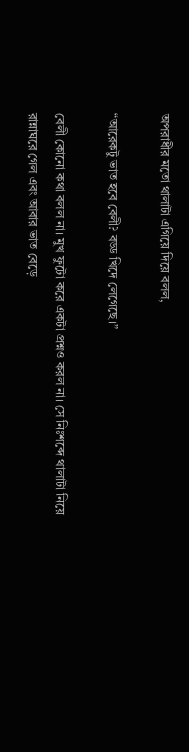অপরাধীর মতো থালাটা এগিয়ে দিয়ে বলল,

“আরেকটু ভাত হবে বেলী? বড্ড খিদে লেগেছে।”

বেলী কোনো কথা বলল না। মুখ ফুটো করে একটা প্রশ্নও করল না। সে নিঃশব্দে থালাটা নিয়ে রান্নাঘরে গেল এবং আবার ভাত বেড়ে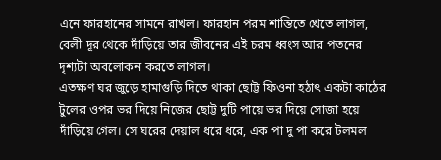এনে ফারহানের সামনে রাখল। ফারহান পরম শান্তিতে খেতে লাগল, বেলী দূর থেকে দাঁড়িয়ে তার জীবনের এই চরম ধ্বংস আর পতনের দৃশ্যটা অবলোকন করতে লাগল।
এতক্ষণ ঘর জুড়ে হামাগুড়ি দিতে থাকা ছোট্ট ফিওনা হঠাৎ একটা কাঠের টুলের ওপর ভর দিয়ে নিজের ছোট্ট দুটি পায়ে ভর দিয়ে সোজা হয়ে দাঁড়িয়ে গেল। সে ঘরের দেয়াল ধরে ধরে, এক পা দু পা করে টলমল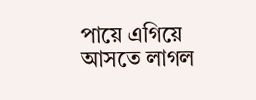পায়ে এগিয়ে আসতে লাগল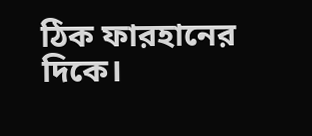ঠিক ফারহানের দিকে।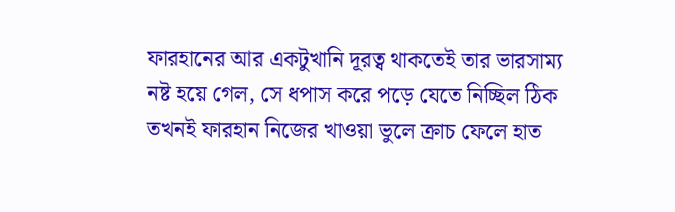ফারহানের আর একটুখানি দূরত্ব থাকতেই তার ভারসাম্য নষ্ট হয়ে গেল, সে ধপাস করে পড়ে যেতে নিচ্ছিল ঠিক তখনই ফারহান নিজের খাওয়া ভুলে ক্রাচ ফেলে হাত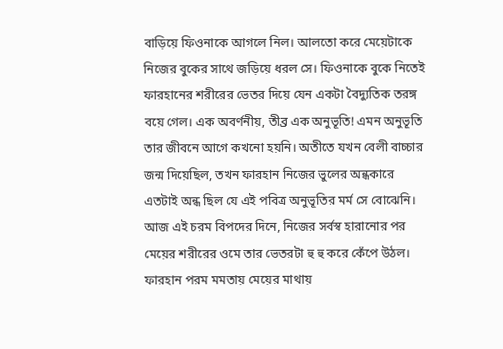বাড়িয়ে ফিওনাকে আগলে নিল। আলতো করে মেয়েটাকে নিজের বুকের সাথে জড়িয়ে ধরল সে। ফিওনাকে বুকে নিতেই ফারহানের শরীরের ভেতর দিয়ে যেন একটা বৈদ্যুতিক তরঙ্গ বয়ে গেল। এক অবর্ণনীয়, তীব্র এক অনুভূতি! এমন অনুভূতি তার জীবনে আগে কখনো হয়নি। অতীতে যখন বেলী বাচ্চার জন্ম দিয়েছিল, তখন ফারহান নিজের ভুলের অন্ধকারে এতটাই অন্ধ ছিল যে এই পবিত্র অনুভূতির মর্ম সে বোঝেনি। আজ এই চরম বিপদের দিনে, নিজের সর্বস্ব হারানোর পর মেয়ের শরীরের ওমে তার ভেতরটা হু হু করে কেঁপে উঠল। ফারহান পরম মমতায় মেয়ের মাথায়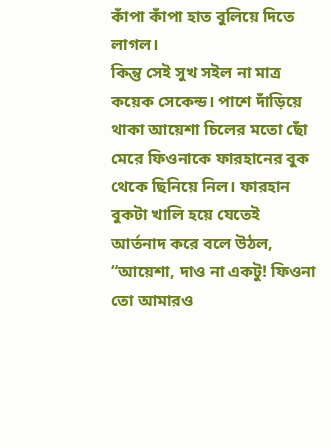কাঁপা কাঁপা হাত বুলিয়ে দিতে লাগল।
কিন্তু সেই সুখ সইল না মাত্র কয়েক সেকেন্ড। পাশে দাঁড়িয়ে থাকা আয়েশা চিলের মতো ছোঁ মেরে ফিওনাকে ফারহানের বুক থেকে ছিনিয়ে নিল। ফারহান বুকটা খালি হয়ে যেতেই আর্তনাদ করে বলে উঠল,
“আয়েশা, দাও না একটু! ফিওনা তো আমারও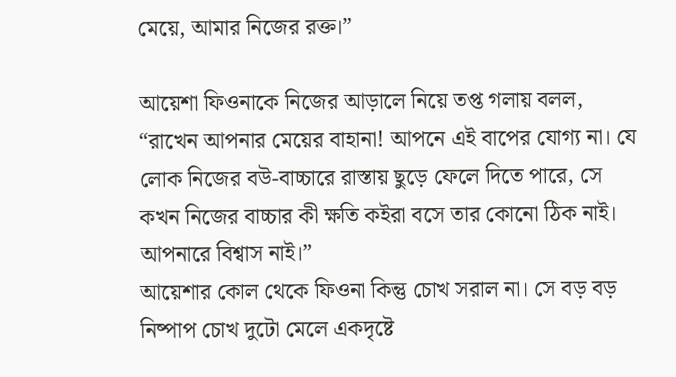মেয়ে, আমার নিজের রক্ত।”

আয়েশা ফিওনাকে নিজের আড়ালে নিয়ে তপ্ত গলায় বলল,
“রাখেন আপনার মেয়ের বাহানা! আপনে এই বাপের যোগ্য না। যে লোক নিজের বউ-বাচ্চারে রাস্তায় ছুড়ে ফেলে দিতে পারে, সে কখন নিজের বাচ্চার কী ক্ষতি কইরা বসে তার কোনো ঠিক নাই। আপনারে বিশ্বাস নাই।”
আয়েশার কোল থেকে ফিওনা কিন্তু চোখ সরাল না। সে বড় বড় নিষ্পাপ চোখ দুটো মেলে একদৃষ্টে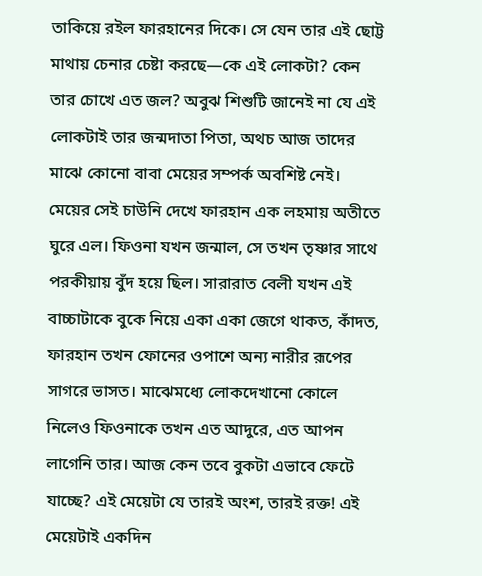তাকিয়ে রইল ফারহানের দিকে। সে যেন তার এই ছোট্ট মাথায় চেনার চেষ্টা করছে—কে এই লোকটা? কেন তার চোখে এত জল? অবুঝ শিশুটি জানেই না যে এই লোকটাই তার জন্মদাতা পিতা, অথচ আজ তাদের মাঝে কোনো বাবা মেয়ের সম্পর্ক অবশিষ্ট নেই।
মেয়ের সেই চাউনি দেখে ফারহান এক লহমায় অতীতে ঘুরে এল। ফিওনা যখন জন্মাল, সে তখন তৃষ্ণার সাথে পরকীয়ায় বুঁদ হয়ে ছিল। সারারাত বেলী যখন এই বাচ্চাটাকে বুকে নিয়ে একা একা জেগে থাকত, কাঁদত, ফারহান তখন ফোনের ওপাশে অন্য নারীর রূপের সাগরে ভাসত। মাঝেমধ্যে লোকদেখানো কোলে নিলেও ফিওনাকে তখন এত আদুরে, এত আপন লাগেনি তার। আজ কেন তবে বুকটা এভাবে ফেটে যাচ্ছে? এই মেয়েটা যে তারই অংশ, তারই রক্ত! এই মেয়েটাই একদিন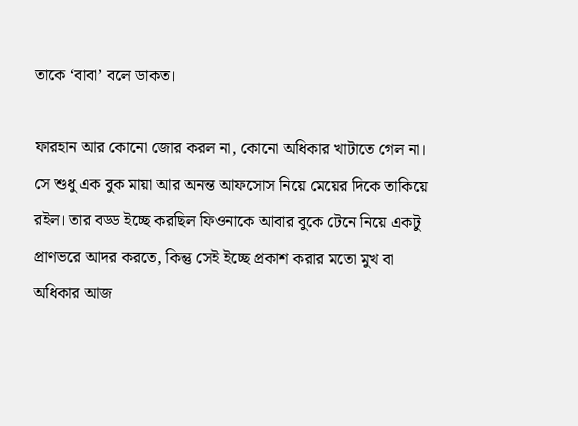তাকে ‘বাবা’ বলে ডাকত।

ফারহান আর কোনো জোর করল না, কোনো অধিকার খাটাতে গেল না। সে শুধু এক বুক মায়া আর অনন্ত আফসোস নিয়ে মেয়ের দিকে তাকিয়ে রইল। তার বড্ড ইচ্ছে করছিল ফিওনাকে আবার বুকে টেনে নিয়ে একটু প্রাণভরে আদর করতে, কিন্তু সেই ইচ্ছে প্রকাশ করার মতো মুখ বা অধিকার আজ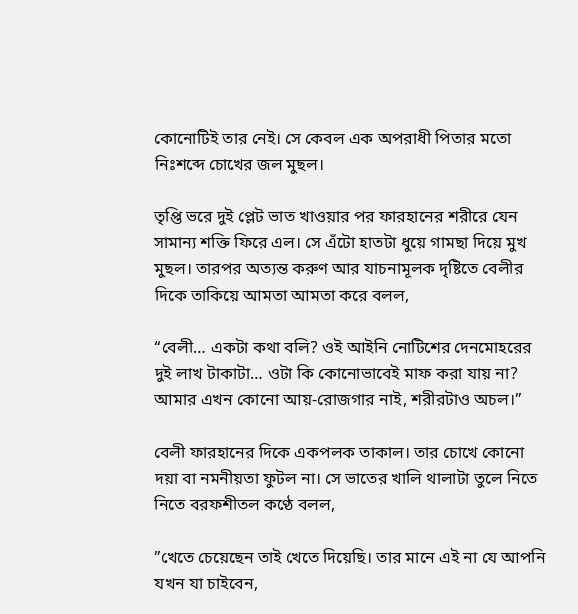কোনোটিই তার নেই। সে কেবল এক অপরাধী পিতার মতো নিঃশব্দে চোখের জল মুছল।

তৃপ্তি ভরে দুই প্লেট ভাত খাওয়ার পর ফারহানের শরীরে যেন সামান্য শক্তি ফিরে এল। সে এঁটো হাতটা ধুয়ে গামছা দিয়ে মুখ মুছল। তারপর অত্যন্ত করুণ আর যাচনামূলক দৃষ্টিতে বেলীর দিকে তাকিয়ে আমতা আমতা করে বলল,

“বেলী… একটা কথা বলি? ওই আইনি নোটিশের দেনমোহরের দুই লাখ টাকাটা… ওটা কি কোনোভাবেই মাফ করা যায় না? আমার এখন কোনো আয়-রোজগার নাই, শরীরটাও অচল।”

বেলী ফারহানের দিকে একপলক তাকাল। তার চোখে কোনো দয়া বা নমনীয়তা ফুটল না। সে ভাতের খালি থালাটা তুলে নিতে নিতে বরফশীতল কণ্ঠে বলল,

”খেতে চেয়েছেন তাই খেতে দিয়েছি। তার মানে এই না যে আপনি যখন যা চাইবেন,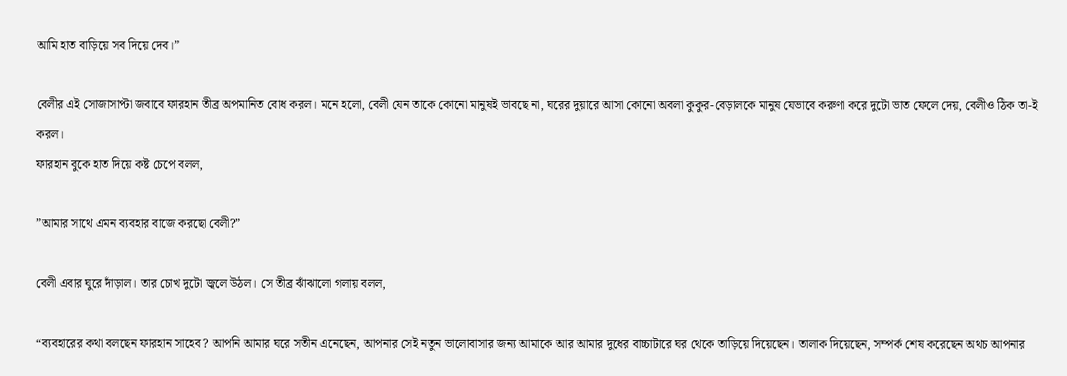আমি হাত বাড়িয়ে সব দিয়ে দেব।”

বেলীর এই সোজাসাপ্টা জবাবে ফারহান তীব্র অপমানিত বোধ করল। মনে হলো, বেলী যেন তাকে কোনো মানুষই ভাবছে না, ঘরের দুয়ারে আসা কোনো অবলা কুকুর-বেড়ালকে মানুষ যেভাবে করুণা করে দুটো ভাত ফেলে দেয়, বেলীও ঠিক তা-ই করল।
ফারহান বুকে হাত দিয়ে কষ্ট চেপে বলল,

”আমার সাথে এমন ব্যবহার বাজে করছো বেলী?”

বেলী এবার ঘুরে দাঁড়াল। তার চোখ দুটো জ্বলে উঠল। সে তীব্র ঝাঁঝালো গলায় বলল,

“ব্যবহারের কথা বলছেন ফারহান সাহেব? আপনি আমার ঘরে সতীন এনেছেন, আপনার সেই নতুন ভালোবাসার জন্য আমাকে আর আমার দুধের বাচ্চাটারে ঘর থেকে তাড়িয়ে দিয়েছেন। তালাক দিয়েছেন, সম্পর্ক শেষ করেছেন অথচ আপনার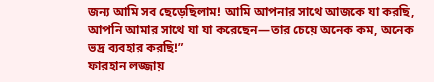জন্য আমি সব ছেড়েছিলাম! আমি আপনার সাথে আজকে যা করছি, আপনি আমার সাথে যা যা করেছেন—তার চেয়ে অনেক কম, অনেক ভদ্র ব্যবহার করছি!”
ফারহান লজ্জায়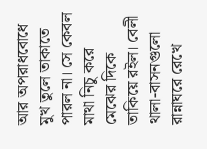আর অপরাধবোধে মুখ তুলে তাকাতে পারল না। সে কেবল মাথা নিচু করে মেঝের দিকে তাকিয়ে রইল। বেলী থালা-বাসনগুলো রান্নাঘরে রেখে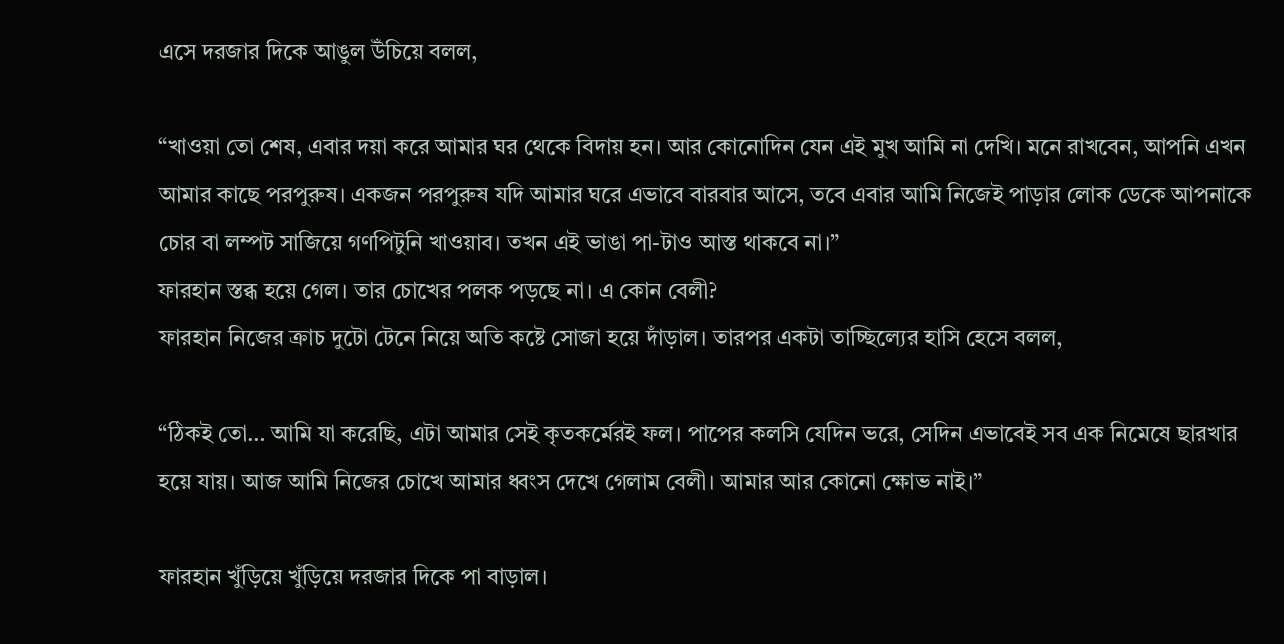এসে দরজার দিকে আঙুল উঁচিয়ে বলল,

“খাওয়া তো শেষ, এবার দয়া করে আমার ঘর থেকে বিদায় হন। আর কোনোদিন যেন এই মুখ আমি না দেখি। মনে রাখবেন, আপনি এখন আমার কাছে পরপুরুষ। একজন পরপুরুষ যদি আমার ঘরে এভাবে বারবার আসে, তবে এবার আমি নিজেই পাড়ার লোক ডেকে আপনাকে চোর বা লম্পট সাজিয়ে গণপিটুনি খাওয়াব। তখন এই ভাঙা পা-টাও আস্ত থাকবে না।”
ফারহান স্তব্ধ হয়ে গেল। তার চোখের পলক পড়ছে না। এ কোন বেলী?
ফারহান নিজের ক্রাচ দুটো টেনে নিয়ে অতি কষ্টে সোজা হয়ে দাঁড়াল। তারপর একটা তাচ্ছিল্যের হাসি হেসে বলল,

“ঠিকই তো… আমি যা করেছি, এটা আমার সেই কৃতকর্মেরই ফল। পাপের কলসি যেদিন ভরে, সেদিন এভাবেই সব এক নিমেষে ছারখার হয়ে যায়। আজ আমি নিজের চোখে আমার ধ্বংস দেখে গেলাম বেলী। আমার আর কোনো ক্ষোভ নাই।”

ফারহান খুঁড়িয়ে খুঁড়িয়ে দরজার দিকে পা বাড়াল।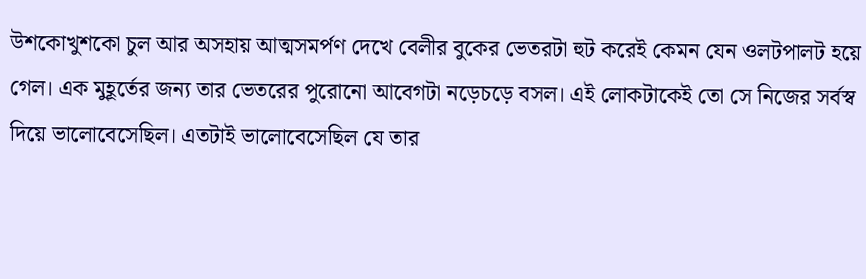উশকোখুশকো চুল আর অসহায় আত্মসমর্পণ দেখে বেলীর বুকের ভেতরটা হুট করেই কেমন যেন ওলটপালট হয়ে গেল। এক মুহূর্তের জন্য তার ভেতরের পুরোনো আবেগটা নড়েচড়ে বসল। এই লোকটাকেই তো সে নিজের সর্বস্ব দিয়ে ভালোবেসেছিল। এতটাই ভালোবেসেছিল যে তার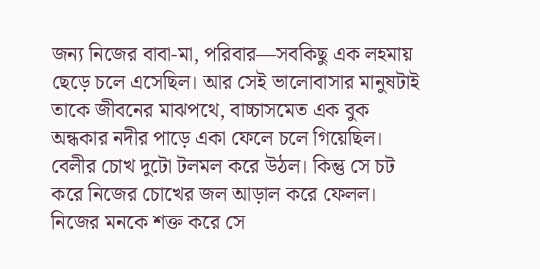জন্য নিজের বাবা-মা, পরিবার—সবকিছু এক লহমায় ছেড়ে চলে এসেছিল। আর সেই ভালোবাসার মানুষটাই তাকে জীবনের মাঝপথে, বাচ্চাসমেত এক বুক অন্ধকার নদীর পাড়ে একা ফেলে চলে গিয়েছিল।
বেলীর চোখ দুটো টলমল করে উঠল। কিন্তু সে চট করে নিজের চোখের জল আড়াল করে ফেলল। নিজের মনকে শক্ত করে সে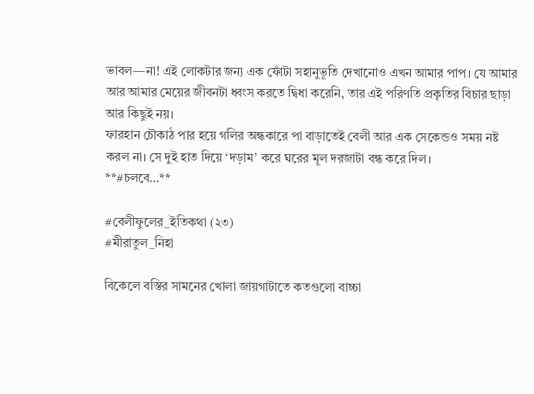ভাবল—না! এই লোকটার জন্য এক ফোঁটা সহানুভূতি দেখানোও এখন আমার পাপ। যে আমার আর আমার মেয়ের জীবনটা ধ্বংস করতে দ্বিধা করেনি, তার এই পরিণতি প্রকৃতির বিচার ছাড়া আর কিছুই নয়।
ফারহান চৌকাঠ পার হয়ে গলির অন্ধকারে পা বাড়াতেই বেলী আর এক সেকেন্ডও সময় নষ্ট করল না। সে দুই হাত দিয়ে ‘দড়াম’ করে ঘরের মূল দরজাটা বন্ধ করে দিল।
**#চলবে…**

#বেলীফুলের_ইতিকথা (২৩)
#মীরাতুল_নিহা

বিকেলে বস্তির সামনের খোলা জায়গাটাতে কতগুলো বাচ্চা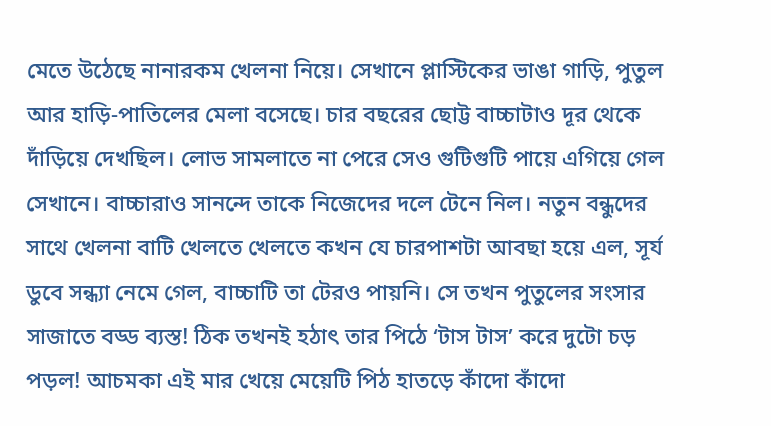মেতে উঠেছে নানারকম খেলনা নিয়ে। সেখানে প্লাস্টিকের ভাঙা গাড়ি, পুতুল আর হাড়ি-পাতিলের মেলা বসেছে। চার বছরের ছোট্ট বাচ্চাটাও দূর থেকে দাঁড়িয়ে দেখছিল। লোভ সামলাতে না পেরে সেও গুটিগুটি পায়ে এগিয়ে গেল সেখানে। বাচ্চারাও সানন্দে তাকে নিজেদের দলে টেনে নিল। নতুন বন্ধুদের সাথে খেলনা বাটি খেলতে খেলতে কখন যে চারপাশটা আবছা হয়ে এল, সূর্য ডুবে সন্ধ্যা নেমে গেল, বাচ্চাটি তা টেরও পায়নি। সে তখন পুতুলের সংসার সাজাতে বড্ড ব্যস্ত! ঠিক তখনই হঠাৎ তার পিঠে ‘টাস টাস’ করে দুটো চড় পড়ল! আচমকা এই মার খেয়ে মেয়েটি পিঠ হাতড়ে কাঁদো কাঁদো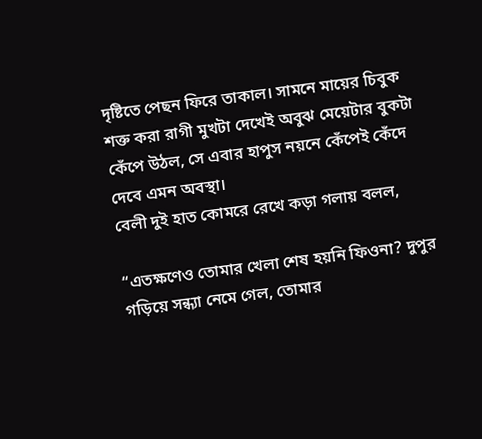দৃষ্টিতে পেছন ফিরে তাকাল। সামনে মায়ের চিবুক শক্ত করা রাগী মুখটা দেখেই অবুঝ মেয়েটার বুকটা কেঁপে উঠল, সে এবার হাপুস নয়নে কেঁপেই কেঁদে দেবে এমন অবস্থা।
বেলী দুই হাত কোমরে রেখে কড়া গলায় বলল,

“এতক্ষণেও তোমার খেলা শেষ হয়নি ফিওনা? দুপুর গড়িয়ে সন্ধ্যা নেমে গেল, তোমার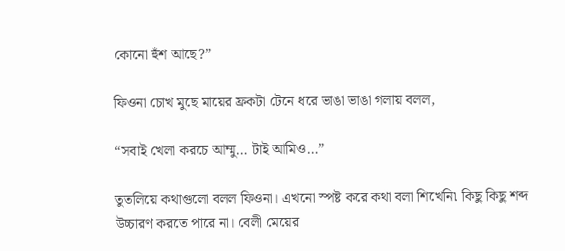কোনো হুঁশ আছে?”

ফিওনা চোখ মুছে মায়ের ফ্রকটা টেনে ধরে ভাঙা ভাঙা গলায় বলল,

“সবাই খেলা করচে আম্মু… টাই আমিও…”

তুতলিয়ে কথাগুলো বলল ফিওনা। এখনো স্পষ্ট করে কথা বলা শিখেনি৷ কিছু কিছু শব্দ উচ্চারণ করতে পারে না। বেলী মেয়ের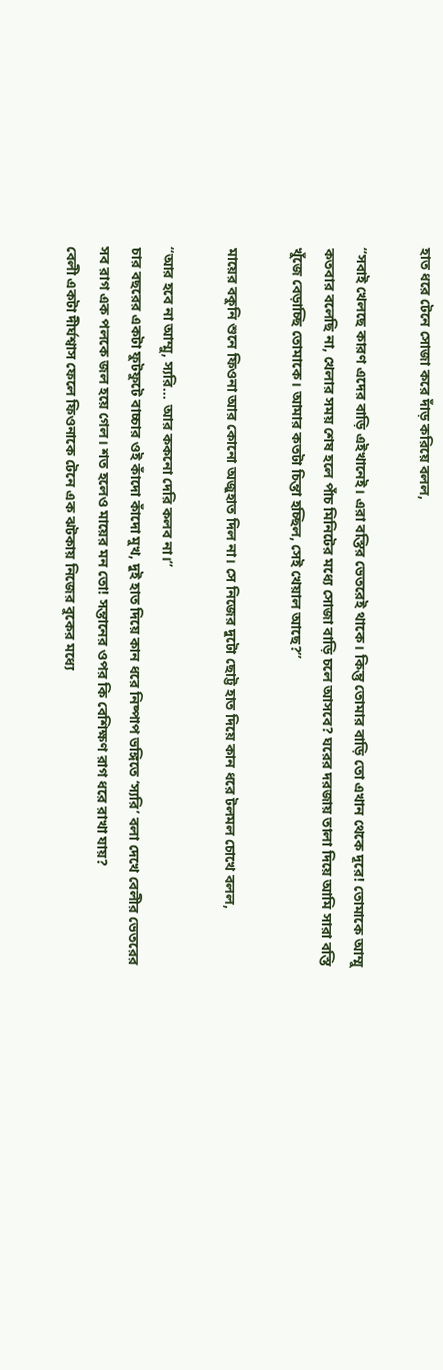হাত ধরে টেনে সোজা করে দাঁড় করিয়ে বলল,

“সবাই খেলছে কারণ এদের বাড়ি এইখানেই। এরা বস্তির ভেতরেই থাকে। কিন্তু তোমার বাড়ি তো এখান থেকে দূরে! তোমাকে আম্মু কতবার বলেছি না, খেলার সময় শেষ হলে পাঁচ মিনিটের মধ্যে সোজা বাড়ি চলে আসবে? ঘরের দরজায় তালা দিয়ে আমি সারা বস্তি খুঁজে বেড়াচ্ছি তোমাকে। আমার কতটা চিন্তা হচ্ছিল, সেই খেয়াল আছে?”

মায়ের বকুনি শুনে ফিওনা আর কোনো অজুহাত দিল না। সে নিজের দুটো ছোট্ট হাত দিয়ে কান ধরে টলমল চোখে বলল,

“আর হবে না আম্মু, স্যরি… আর ককনো দেরি কলব না।”
চার বছরের একটা ফুটফুটে বাচ্চার ওই কাঁদো কাঁদো মুখ, দুই হাত দিয়ে কান ধরে নিষ্পাপ ভঙ্গিতে ‘স্যরি’ বলা দেখে বেলীর ভেতরের সব রাগ এক পলকে জল হয়ে গেল। শত হলেও মায়ের মন তো! সন্তানের ওপর কি বেশিক্ষণ রাগ ধরে রাখা যায়?
বেলী একটা দীর্ঘশ্বাস ফেলে ফিওনাকে টেনে এক ঝটকায় নিজের বুকের মধ্যে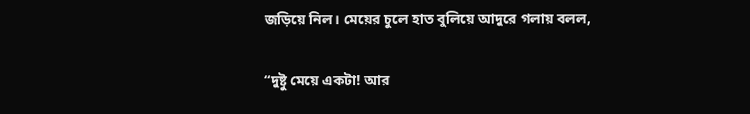জড়িয়ে নিল। মেয়ের চুলে হাত বুলিয়ে আদুরে গলায় বলল,

“দুষ্টু মেয়ে একটা! আর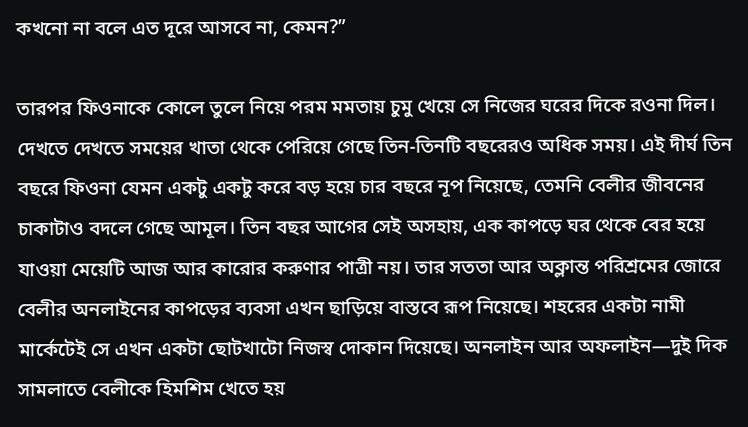কখনো না বলে এত দূরে আসবে না, কেমন?”

তারপর ফিওনাকে কোলে তুলে নিয়ে পরম মমতায় চুমু খেয়ে সে নিজের ঘরের দিকে রওনা দিল।
দেখতে দেখতে সময়ের খাতা থেকে পেরিয়ে গেছে তিন-তিনটি বছরেরও অধিক সময়। এই দীর্ঘ তিন বছরে ফিওনা যেমন একটু একটু করে বড় হয়ে চার বছরে নূপ নিয়েছে, তেমনি বেলীর জীবনের চাকাটাও বদলে গেছে আমূল। তিন বছর আগের সেই অসহায়, এক কাপড়ে ঘর থেকে বের হয়ে যাওয়া মেয়েটি আজ আর কারোর করুণার পাত্রী নয়। তার সততা আর অক্লান্ত পরিশ্রমের জোরে বেলীর অনলাইনের কাপড়ের ব্যবসা এখন ছাড়িয়ে বাস্তবে রূপ নিয়েছে। শহরের একটা নামী মার্কেটেই সে এখন একটা ছোটখাটো নিজস্ব দোকান দিয়েছে। অনলাইন আর অফলাইন—দুই দিক সামলাতে বেলীকে হিমশিম খেতে হয়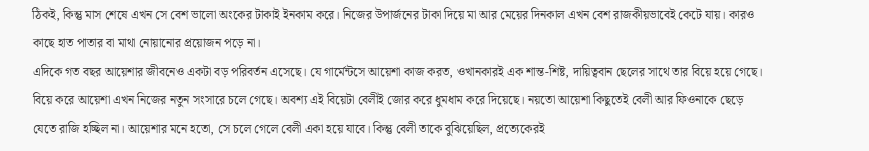ঠিকই, কিন্তু মাস শেষে এখন সে বেশ ভালো অংকের টাকাই ইনকাম করে। নিজের উপার্জনের টাকা দিয়ে মা আর মেয়ের দিনকাল এখন বেশ রাজকীয়ভাবেই কেটে যায়। কারও কাছে হাত পাতার বা মাথা নোয়ানোর প্রয়োজন পড়ে না।
এদিকে গত বছর আয়েশার জীবনেও একটা বড় পরিবর্তন এসেছে। যে গার্মেন্টসে আয়েশা কাজ করত, ওখানকারই এক শান্ত-শিষ্ট, দায়িত্ববান ছেলের সাথে তার বিয়ে হয়ে গেছে। বিয়ে করে আয়েশা এখন নিজের নতুন সংসারে চলে গেছে। অবশ্য এই বিয়েটা বেলীই জোর করে ধুমধাম করে দিয়েছে। নয়তো আয়েশা কিছুতেই বেলী আর ফিওনাকে ছেড়ে যেতে রাজি হচ্ছিল না। আয়েশার মনে হতো, সে চলে গেলে বেলী একা হয়ে যাবে। কিন্তু বেলী তাকে বুঝিয়েছিল, প্রত্যেকেরই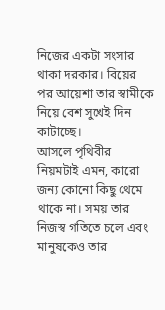নিজের একটা সংসার থাকা দরকার। বিয়ের পর আয়েশা তার স্বামীকে নিয়ে বেশ সুখেই দিন কাটাচ্ছে।
আসলে পৃথিবীর নিয়মটাই এমন, কারো জন্য কোনো কিছু থেমে থাকে না। সময় তার নিজস্ব গতিতে চলে এবং মানুষকেও তার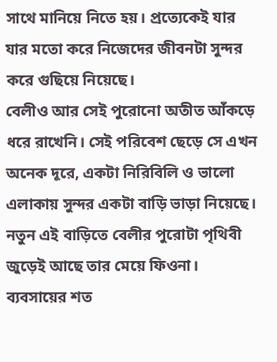সাথে মানিয়ে নিতে হয়। প্রত্যেকেই যার যার মতো করে নিজেদের জীবনটা সুন্দর করে গুছিয়ে নিয়েছে।
বেলীও আর সেই পুরোনো অতীত আঁকড়ে ধরে রাখেনি। সেই পরিবেশ ছেড়ে সে এখন অনেক দূরে, একটা নিরিবিলি ও ভালো এলাকায় সুন্দর একটা বাড়ি ভাড়া নিয়েছে। নতুন এই বাড়িতে বেলীর পুরোটা পৃথিবী জুড়েই আছে তার মেয়ে ফিওনা। ব্যবসায়ের শত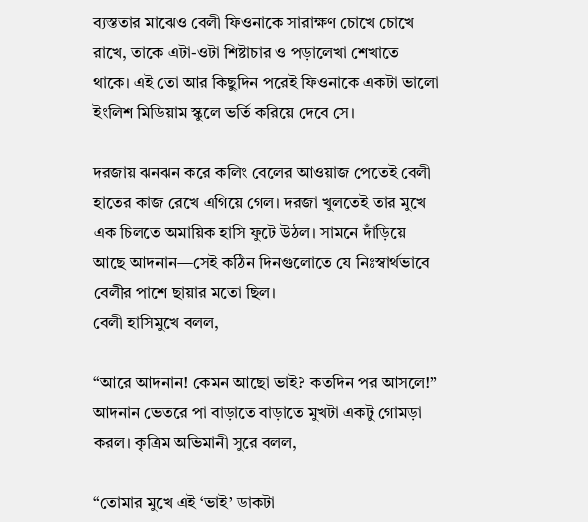ব্যস্ততার মাঝেও বেলী ফিওনাকে সারাক্ষণ চোখে চোখে রাখে, তাকে এটা-ওটা শিষ্টাচার ও পড়ালেখা শেখাতে থাকে। এই তো আর কিছুদিন পরেই ফিওনাকে একটা ভালো ইংলিশ মিডিয়াম স্কুলে ভর্তি করিয়ে দেবে সে।

দরজায় ঝনঝন করে কলিং বেলের আওয়াজ পেতেই বেলী হাতের কাজ রেখে এগিয়ে গেল। দরজা খুলতেই তার মুখে এক চিলতে অমায়িক হাসি ফুটে উঠল। সামনে দাঁড়িয়ে আছে আদনান—সেই কঠিন দিনগুলোতে যে নিঃস্বার্থভাবে বেলীর পাশে ছায়ার মতো ছিল।
বেলী হাসিমুখে বলল,

“আরে আদনান! কেমন আছো ভাই? কতদিন পর আসলে!”
আদনান ভেতরে পা বাড়াতে বাড়াতে মুখটা একটু গোমড়া করল। কৃত্রিম অভিমানী সুরে বলল,

“তোমার মুখে এই ‘ভাই’ ডাকটা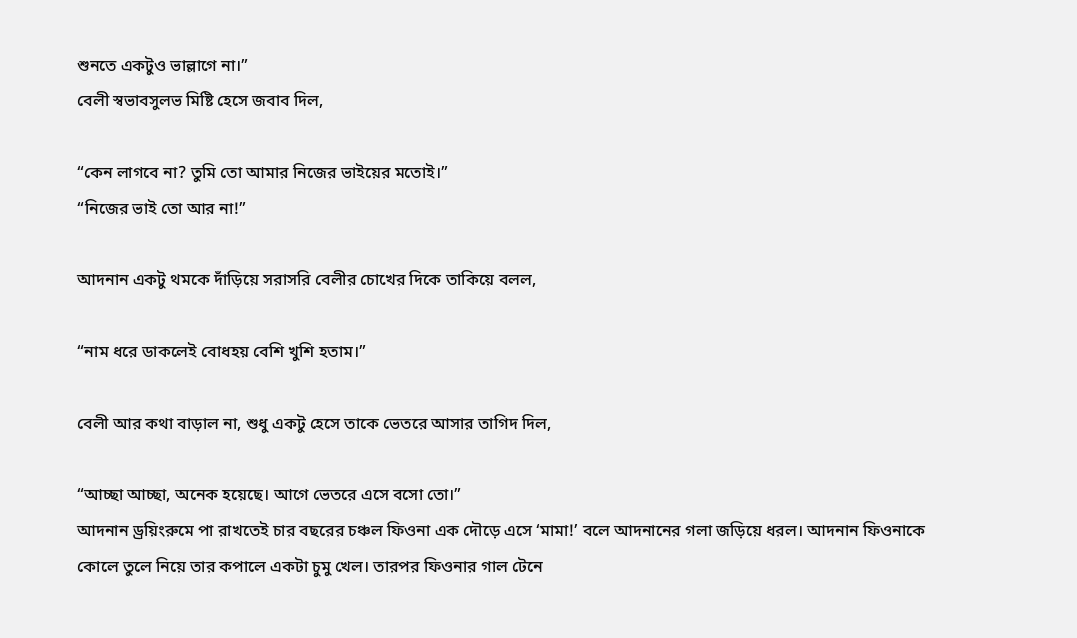শুনতে একটুও ভাল্লাগে না।”
বেলী স্বভাবসুলভ মিষ্টি হেসে জবাব দিল,

“কেন লাগবে না? তুমি তো আমার নিজের ভাইয়ের মতোই।”
“নিজের ভাই তো আর না!”

আদনান একটু থমকে দাঁড়িয়ে সরাসরি বেলীর চোখের দিকে তাকিয়ে বলল,

“নাম ধরে ডাকলেই বোধহয় বেশি খুশি হতাম।”

বেলী আর কথা বাড়াল না, শুধু একটু হেসে তাকে ভেতরে আসার তাগিদ দিল,

“আচ্ছা আচ্ছা, অনেক হয়েছে। আগে ভেতরে এসে বসো তো।”
আদনান ড্রয়িংরুমে পা রাখতেই চার বছরের চঞ্চল ফিওনা এক দৌড়ে এসে ‘মামা!’ বলে আদনানের গলা জড়িয়ে ধরল। আদনান ফিওনাকে কোলে তুলে নিয়ে তার কপালে একটা চুমু খেল। তারপর ফিওনার গাল টেনে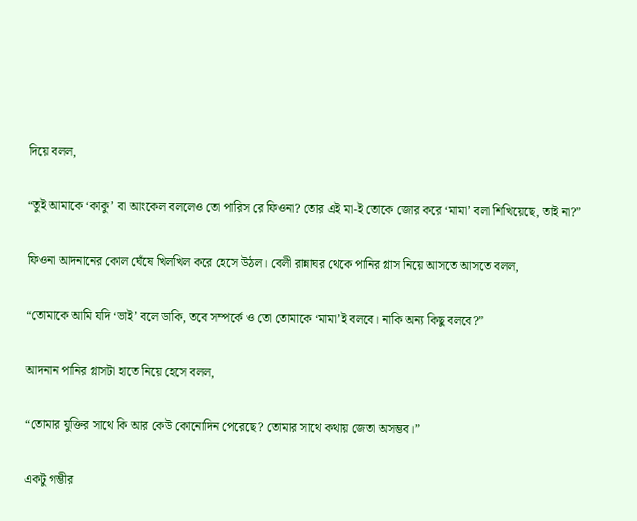দিয়ে বলল,

“তুই আমাকে ‘কাকু’ বা আংকেল বললেও তো পারিস রে ফিওনা? তোর এই মা-ই তোকে জোর করে ‘মামা’ বলা শিখিয়েছে, তাই না?”

ফিওনা আদনানের কোল ঘেঁষে খিলখিল করে হেসে উঠল। বেলী রান্নাঘর থেকে পানির গ্লাস নিয়ে আসতে আসতে বলল,

“তোমাকে আমি যদি ‘ভাই’ বলে ডাকি, তবে সম্পর্কে ও তো তোমাকে ‘মামা’ই বলবে। নাকি অন্য কিছু বলবে?”

আদনান পানির গ্লাসটা হাতে নিয়ে হেসে বলল,

“তোমার যুক্তির সাথে কি আর কেউ কোনোদিন পেরেছে? তোমার সাথে কথায় জেতা অসম্ভব।”

একটু গম্ভীর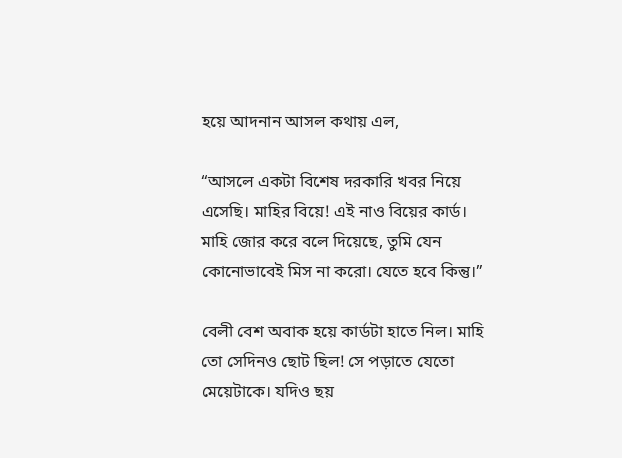হয়ে আদনান আসল কথায় এল,

“আসলে একটা বিশেষ দরকারি খবর নিয়ে এসেছি। মাহির বিয়ে! এই নাও বিয়ের কার্ড। মাহি জোর করে বলে দিয়েছে, তুমি যেন কোনোভাবেই মিস না করো। যেতে হবে কিন্তু।”

বেলী বেশ অবাক হয়ে কার্ডটা হাতে নিল। মাহি তো সেদিনও ছোট ছিল! সে পড়াতে যেতো মেয়েটাকে। যদিও ছয়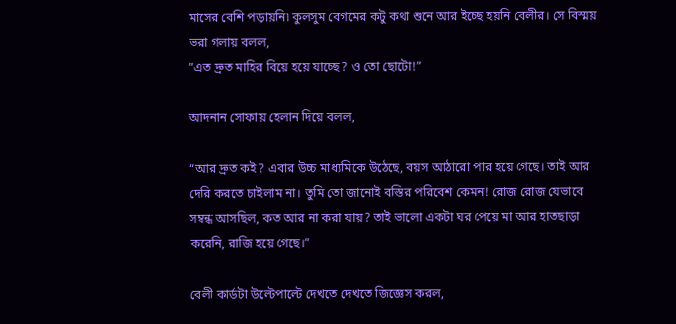মাসের বেশি পড়ায়নি৷ কুলসুম বেগমের কটু কথা শুনে আর ইচ্ছে হয়নি বেলীর। সে বিস্ময় ভরা গলায় বলল,
”এত দ্রুত মাহির বিয়ে হয়ে যাচ্ছে? ও তো ছোটো!”

আদনান সোফায় হেলান দিয়ে বলল,

“আর দ্রুত কই? এবার উচ্চ মাধ্যমিকে উঠেছে, বয়স আঠারো পার হয়ে গেছে। তাই আর দেরি করতে চাইলাম না। তুমি তো জানোই বস্তির পরিবেশ কেমন! রোজ রোজ যেভাবে সম্বন্ধ আসছিল, কত আর না করা যায়? তাই ভালো একটা ঘর পেয়ে মা আর হাতছাড়া করেনি, রাজি হয়ে গেছে।”

বেলী কার্ডটা উল্টেপাল্টে দেখতে দেখতে জিজ্ঞেস করল,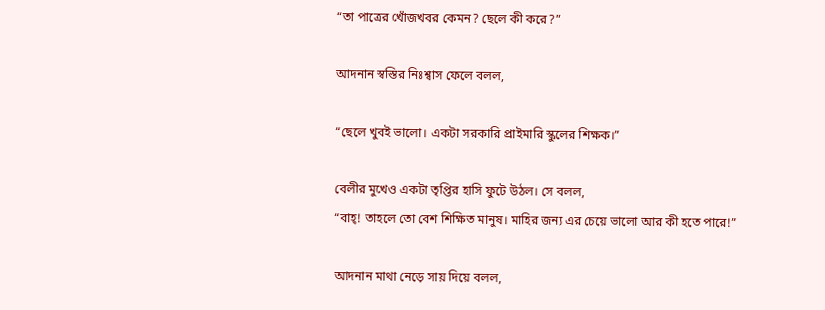“তা পাত্রের খোঁজখবর কেমন? ছেলে কী করে?”

আদনান স্বস্তির নিঃশ্বাস ফেলে বলল,

“ছেলে খুবই ভালো। একটা সরকারি প্রাইমারি স্কুলের শিক্ষক।”

বেলীর মুখেও একটা তৃপ্তির হাসি ফুটে উঠল। সে বলল,
“বাহ্! তাহলে তো বেশ শিক্ষিত মানুষ। মাহির জন্য এর চেয়ে ভালো আর কী হতে পারে!”

আদনান মাথা নেড়ে সায় দিয়ে বলল,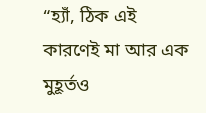“হ্যাঁ, ঠিক এই কারণেই মা আর এক মুহূর্তও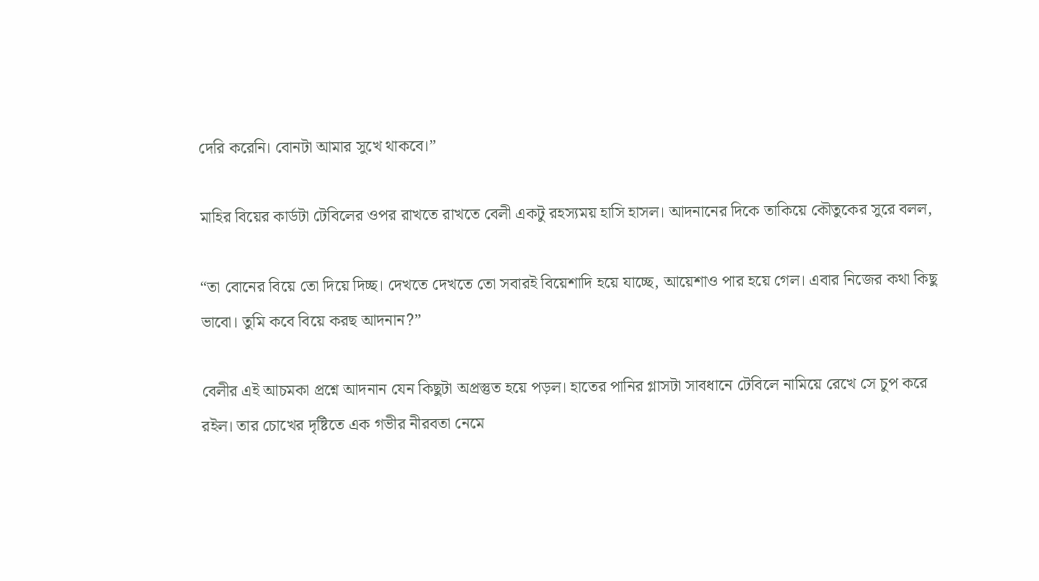দেরি করেনি। বোনটা আমার সুখে থাকবে।”

মাহির বিয়ের কার্ডটা টেবিলের ওপর রাখতে রাখতে বেলী একটু রহস্যময় হাসি হাসল। আদনানের দিকে তাকিয়ে কৌতুকের সুরে বলল,

“তা বোনের বিয়ে তো দিয়ে দিচ্ছ। দেখতে দেখতে তো সবারই বিয়েশাদি হয়ে যাচ্ছে, আয়েশাও পার হয়ে গেল। এবার নিজের কথা কিছু ভাবো। তুমি কবে বিয়ে করছ আদনান?”

বেলীর এই আচমকা প্রশ্নে আদনান যেন কিছুটা অপ্রস্তুত হয়ে পড়ল। হাতের পানির গ্লাসটা সাবধানে টেবিলে নামিয়ে রেখে সে চুপ করে রইল। তার চোখের দৃষ্টিতে এক গভীর নীরবতা নেমে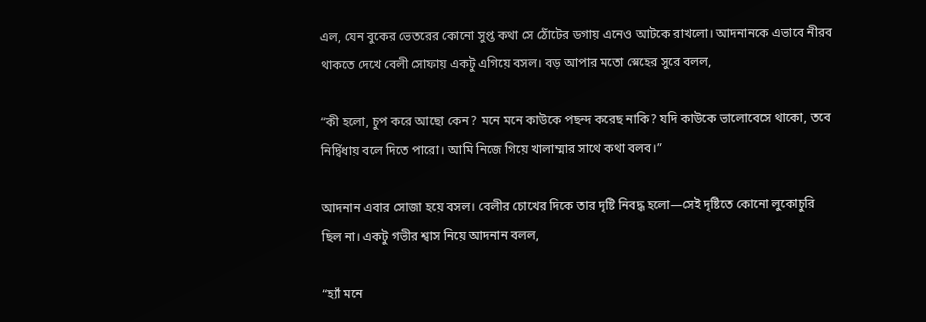এল, যেন বুকের ভেতরের কোনো সুপ্ত কথা সে ঠোঁটের ডগায় এনেও আটকে রাখলো। আদনানকে এভাবে নীরব থাকতে দেখে বেলী সোফায় একটু এগিয়ে বসল। বড় আপার মতো স্নেহের সুরে বলল,

“কী হলো, চুপ করে আছো কেন? মনে মনে কাউকে পছন্দ করেছ নাকি? যদি কাউকে ভালোবেসে থাকো, তবে নির্দ্বিধায় বলে দিতে পারো। আমি নিজে গিয়ে খালাম্মার সাথে কথা বলব।”

আদনান এবার সোজা হয়ে বসল। বেলীর চোখের দিকে তার দৃষ্টি নিবদ্ধ হলো—সেই দৃষ্টিতে কোনো লুকোচুরি ছিল না। একটু গভীর শ্বাস নিয়ে আদনান বলল,

“হ্যাঁ মনে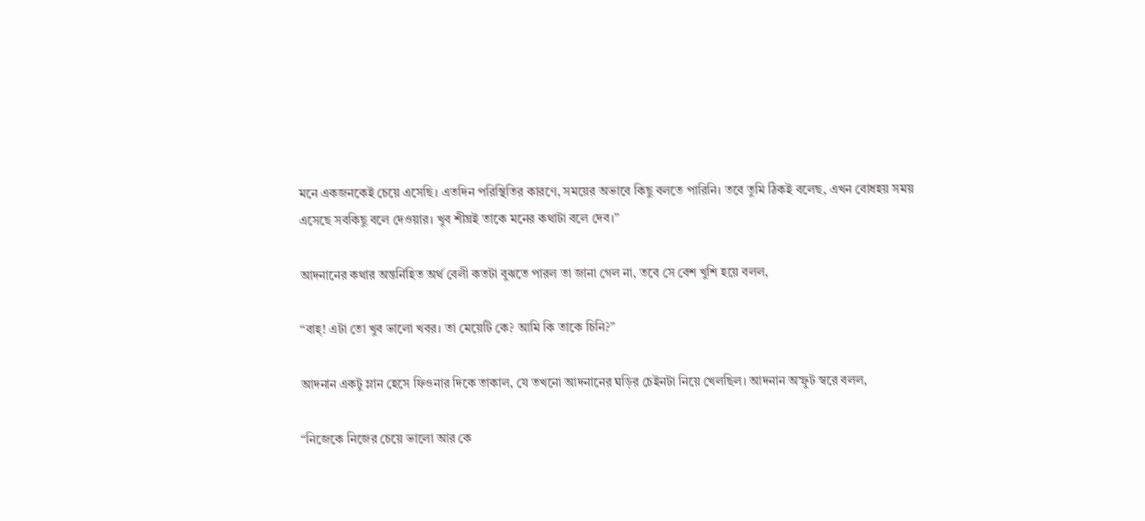মনে একজনকেই চেয়ে এসেছি। এতদিন পরিস্থিতির কারণে, সময়ের অভাবে কিছু বলতে পারিনি। তবে তুমি ঠিকই বলেছ, এখন বোধহয় সময় এসেছে সবকিছু বলে দেওয়ার। খুব শীঘ্রই তাকে মনের কথাটা বলে দেব।”

আদনানের কথার অন্তর্নিহিত অর্থ বেলী কতটা বুঝতে পারল তা জানা গেল না, তবে সে বেশ খুশি হয়ে বলল,

“বাহ্! এটা তো খুব ভালো খবর। তা মেয়েটি কে? আমি কি তাকে চিনি?”

আদনান একটু ম্লান হেসে ফিওনার দিকে তাকাল, যে তখনো আদনানের ঘড়ির চেইনটা নিয়ে খেলছিল। আদনান অস্ফুট স্বরে বলল,

“নিজেকে নিজের চেয়ে ভালো আর কে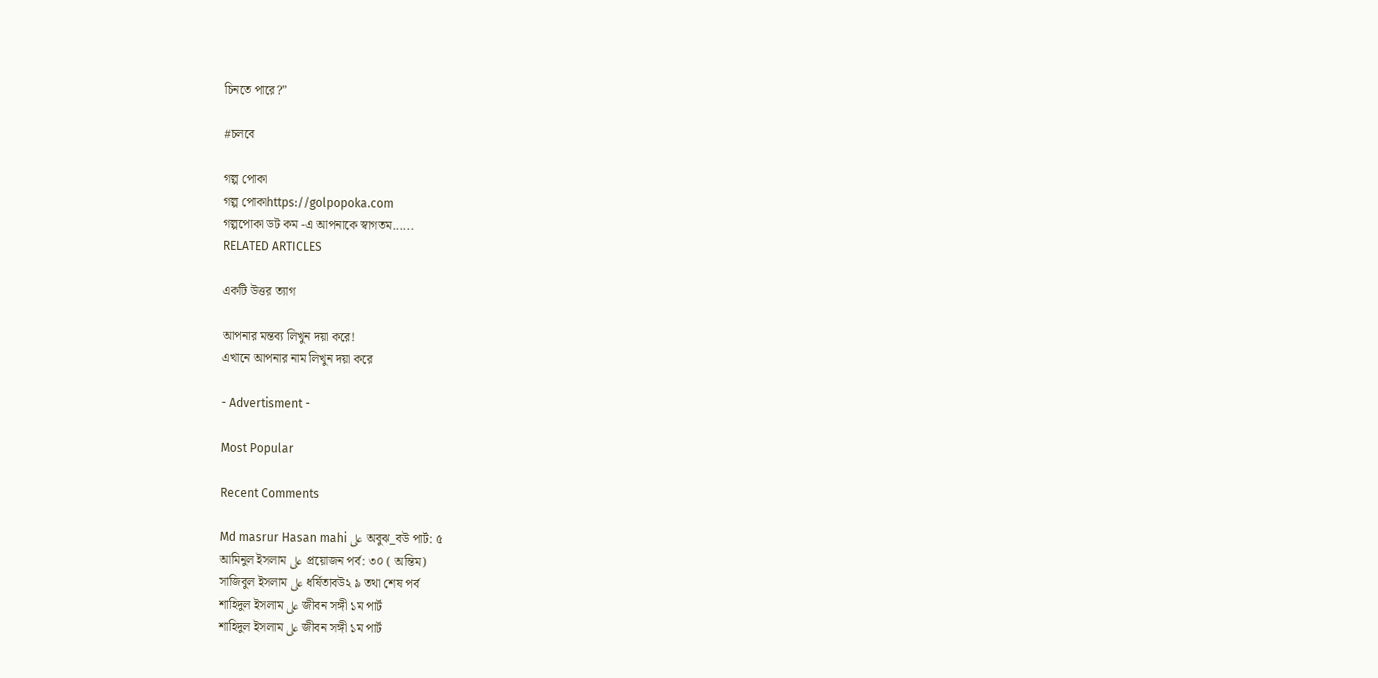চিনতে পারে?”

#চলবে

গল্প পোকা
গল্প পোকাhttps://golpopoka.com
গল্পপোকা ডট কম -এ আপনাকে স্বাগতম......
RELATED ARTICLES

একটি উত্তর ত্যাগ

আপনার মন্তব্য লিখুন দয়া করে!
এখানে আপনার নাম লিখুন দয়া করে

- Advertisment -

Most Popular

Recent Comments

Md masrur Hasan mahi على অবুঝ_বউ পার্ট: ৫
আমিনুল ইসলাম على প্রয়োজন পর্ব: ৩০ ( অন্তিম)
সাজিবুল ইসলাম على ধর্ষিতাবউ২ ৯ তথা শেষ পর্ব
শাহিদুল ইসলাম على জীবন সঙ্গী ১ম পার্ট
শাহিদুল ইসলাম على জীবন সঙ্গী ১ম পার্ট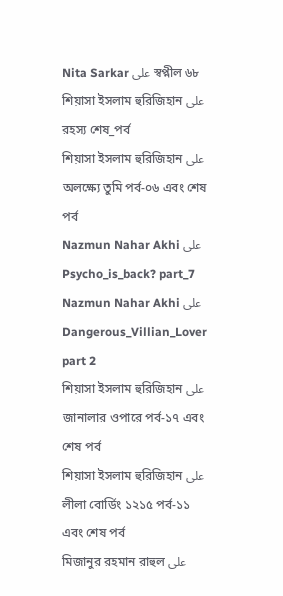Nita Sarkar على স্বপ্নীল ৬৮
শিয়াসা ইসলাম হুরিজিহান على রহস্য শেষ_পর্ব
শিয়াসা ইসলাম হুরিজিহান على অলক্ষ্যে তুমি পর্ব-০৬ এবং শেষ পর্ব
Nazmun Nahar Akhi على Psycho_is_back? part_7
Nazmun Nahar Akhi على Dangerous_Villian_Lover part 2
শিয়াসা ইসলাম হুরিজিহান على জানালার ওপারে পর্ব-১৭ এবং শেষ পর্ব
শিয়াসা ইসলাম হুরিজিহান على লীলা বোর্ডিং ১২১৫ পর্ব-১১ এবং শেষ পর্ব
মিজানুর রহমান রাহুল على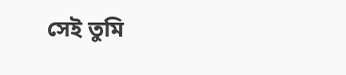সেই তুমি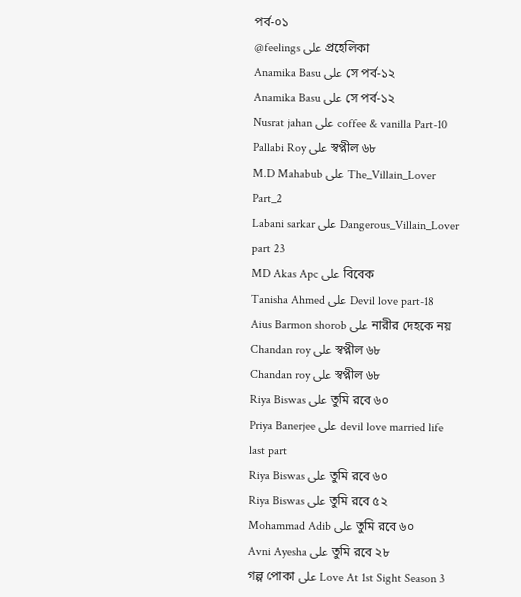পর্ব-০১
@feelings على প্রহেলিকা
Anamika Basu على সে পর্ব-১২
Anamika Basu على সে পর্ব-১২
Nusrat jahan على coffee & vanilla Part-10
Pallabi Roy على স্বপ্নীল ৬৮
M.D Mahabub على The_Villain_Lover Part_2
Labani sarkar على Dangerous_Villain_Lover part 23
MD Akas Apc على বিবেক
Tanisha Ahmed على Devil love part-18
Aius Barmon shorob على নারীর দেহকে নয়
Chandan roy على স্বপ্নীল ৬৮
Chandan roy على স্বপ্নীল ৬৮
Riya Biswas على তুমি রবে ৬০
Priya Banerjee على devil love married life last part
Riya Biswas على তুমি রবে ৬০
Riya Biswas على তুমি রবে ৫২
Mohammad Adib على তুমি রবে ৬০
Avni Ayesha على তুমি রবে ২৮
গল্প পোকা على Love At 1st Sight Season 3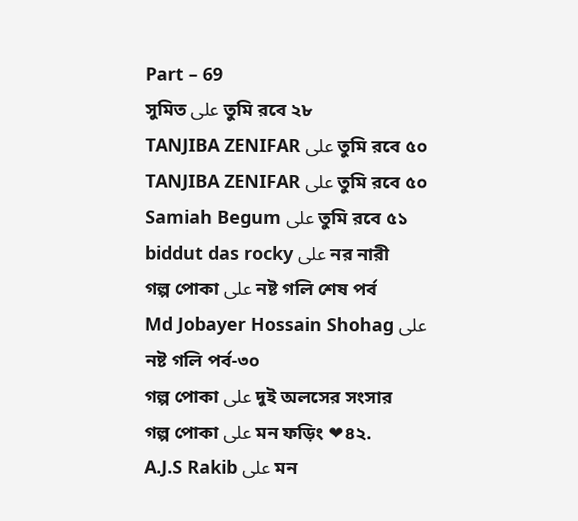Part – 69
সুমিত على তুমি রবে ২৮
TANJIBA ZENIFAR على তুমি রবে ৫০
TANJIBA ZENIFAR على তুমি রবে ৫০
Samiah Begum على তুমি রবে ৫১
biddut das rocky على নর নারী
গল্প পোকা على নষ্ট গলি শেষ পর্ব
Md Jobayer Hossain Shohag على নষ্ট গলি পর্ব-৩০
গল্প পোকা على দুই অলসের সংসার
গল্প পোকা على মন ফড়িং ❤৪২.
A.J.S Rakib على মন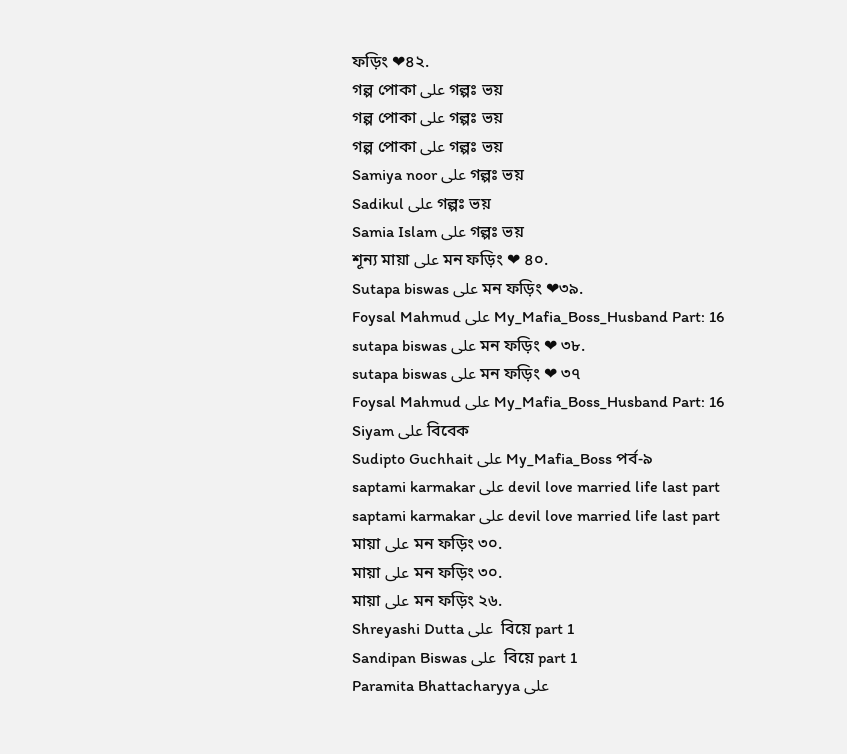ফড়িং ❤৪২.
গল্প পোকা على গল্পঃ ভয়
গল্প পোকা على গল্পঃ ভয়
গল্প পোকা على গল্পঃ ভয়
Samiya noor على গল্পঃ ভয়
Sadikul على গল্পঃ ভয়
Samia Islam على গল্পঃ ভয়
শূন্য মায়া على মন ফড়িং ❤ ৪০.
Sutapa biswas على মন ফড়িং ❤৩৯.
Foysal Mahmud على My_Mafia_Boss_Husband Part: 16
sutapa biswas على মন ফড়িং ❤ ৩৮.
sutapa biswas على মন ফড়িং ❤ ৩৭
Foysal Mahmud على My_Mafia_Boss_Husband Part: 16
Siyam على বিবেক
Sudipto Guchhait على My_Mafia_Boss পর্ব-৯
saptami karmakar على devil love married life last part
saptami karmakar على devil love married life last part
মায়া على মন ফড়িং ৩০.
মায়া على মন ফড়িং ৩০.
মায়া على মন ফড়িং ২৬.
Shreyashi Dutta على  বিয়ে part 1
Sandipan Biswas على  বিয়ে part 1
Paramita Bhattacharyya على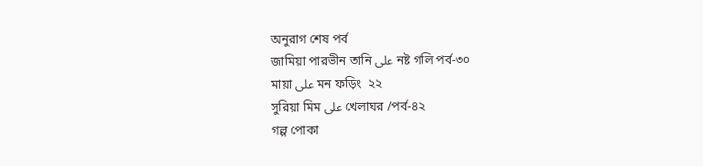অনুরাগ শেষ পর্ব
জামিয়া পারভীন তানি على নষ্ট গলি পর্ব-৩০
মায়া على মন ফড়িং  ২২
সুরিয়া মিম على খেলাঘর /পর্ব-৪২
গল্প পোকা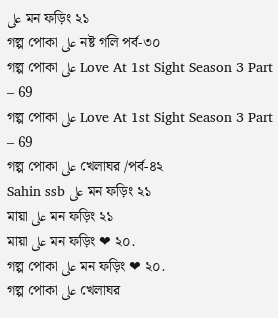على মন ফড়িং ২১
গল্প পোকা على নষ্ট গলি পর্ব-৩০
গল্প পোকা على Love At 1st Sight Season 3 Part – 69
গল্প পোকা على Love At 1st Sight Season 3 Part – 69
গল্প পোকা على খেলাঘর /পর্ব-৪২
Sahin ssb على মন ফড়িং ২১
মায়া على মন ফড়িং ২১
মায়া على মন ফড়িং ❤ ২০.
গল্প পোকা على মন ফড়িং ❤ ২০.
গল্প পোকা على খেলাঘর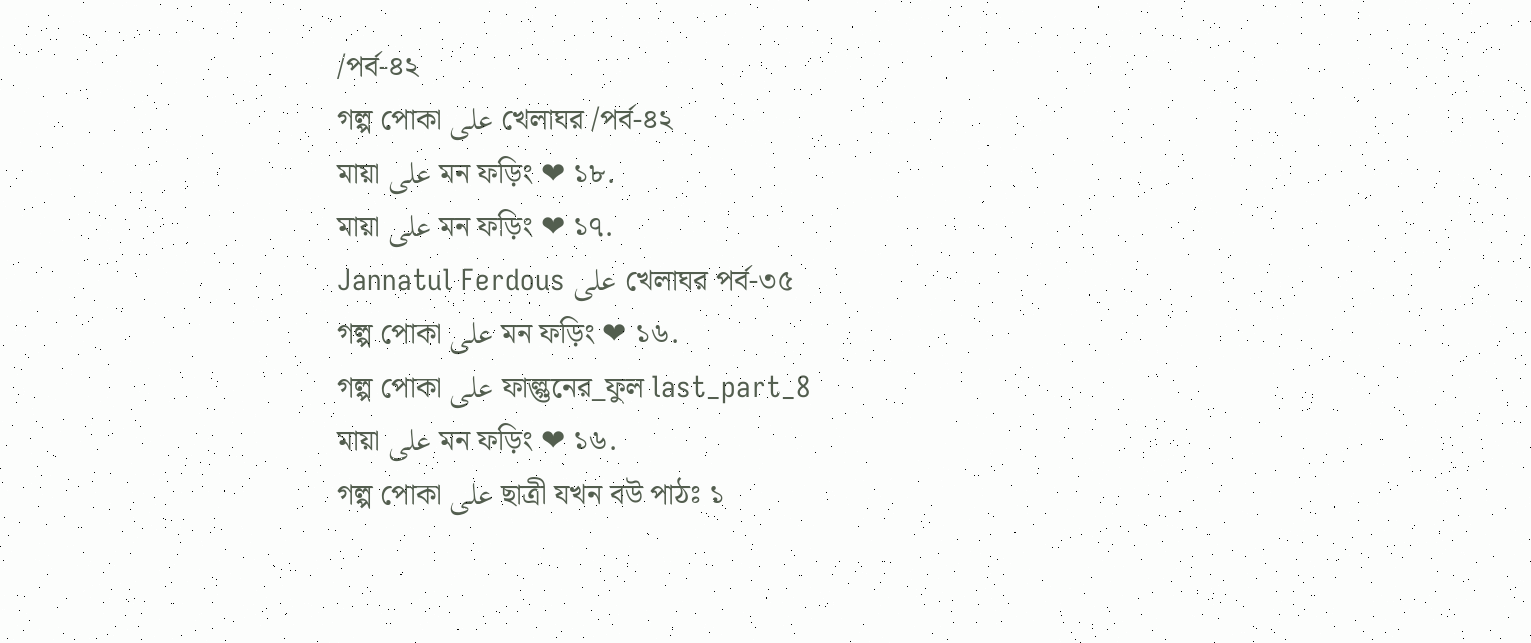/পর্ব-৪২
গল্প পোকা على খেলাঘর /পর্ব-৪২
মায়া على মন ফড়িং ❤ ১৮.
মায়া على মন ফড়িং ❤ ১৭.
Jannatul Ferdous على খেলাঘর পর্ব-৩৫
গল্প পোকা على মন ফড়িং ❤ ১৬.
গল্প পোকা على ফাল্গুনের_ফুল last_part_8
মায়া على মন ফড়িং ❤ ১৬.
গল্প পোকা على ছাত্রী যখন বউ পাঠঃ ১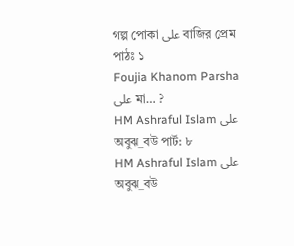গল্প পোকা على বাজির প্রেম পাঠঃ ১
Foujia Khanom Parsha على মা… ?
HM Ashraful Islam على অবুঝ_বউ পার্ট: ৮
HM Ashraful Islam على অবুঝ_বউ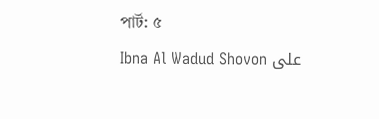পার্ট: ৫
Ibna Al Wadud Shovon على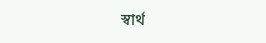স্বার্থ